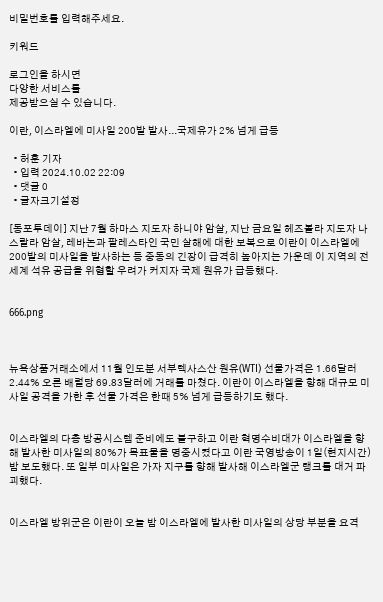비밀번호를 입력해주세요.

키워드

로그인을 하시면
다양한 서비스를
제공받으실 수 있습니다.

이란, 이스라엘에 미사일 200발 발사...국제유가 2% 넘게 급등

  • 허훈 기자
  • 입력 2024.10.02 22:09
  • 댓글 0
  • 글자크기설정

[동포투데이] 지난 7월 하마스 지도자 하니야 암살, 지난 금요일 헤즈볼라 지도자 나스랄라 암살, 레바논과 팔레스타인 국민 살해에 대한 보복으로 이란이 이스라엘에 200발의 미사일을 발사하는 등 중동의 긴장이 급격히 높아지는 가운데 이 지역의 전 세계 석유 공급을 위협할 우려가 커지자 국제 원유가 급등했다.


666.png



뉴욕상품거래소에서 11월 인도분 서부텍사스산 원유(WTI) 선물가격은 1.66달러 2.44% 오른 배럴당 69.83달러에 거래를 마쳤다. 이란이 이스라엘을 향해 대규모 미사일 공격을 가한 후 선물 가격은 한때 5% 넘게 급등하기도 했다.


이스라엘의 다층 방공시스템 준비에도 불구하고 이란 혁명수비대가 이스라엘을 향해 발사한 미사일의 80%가 목표물을 명중시켰다고 이란 국영방송이 1일(현지시간) 밤 보도했다. 또 일부 미사일은 가자 지구를 향해 발사해 이스라엘군 탱크를 대거 파괴했다.


이스라엘 방위군은 이란이 오늘 밤 이스라엘에 발사한 미사일의 상당 부분을 요격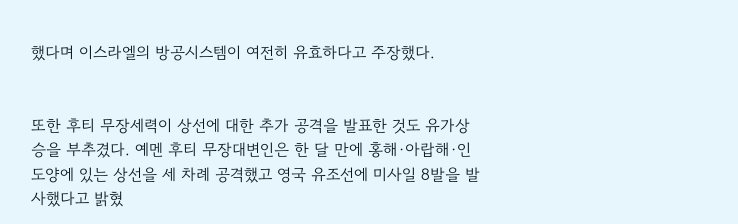했다며 이스라엘의 방공시스템이 여전히 유효하다고 주장했다.


또한 후티 무장세력이 상선에 대한 추가 공격을 발표한 것도 유가상승을 부추겼다. 예멘 후티 무장대변인은 한 달 만에 홍해·아랍해·인도양에 있는 상선을 세 차례 공격했고 영국 유조선에 미사일 8발을 발사했다고 밝혔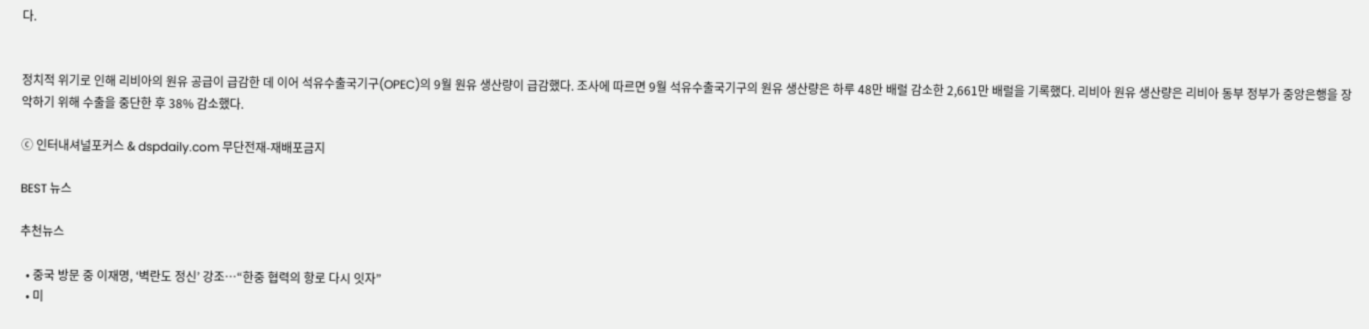다.


정치적 위기로 인해 리비아의 원유 공급이 급감한 데 이어 석유수출국기구(OPEC)의 9월 원유 생산량이 급감했다. 조사에 따르면 9월 석유수출국기구의 원유 생산량은 하루 48만 배럴 감소한 2,661만 배럴을 기록했다. 리비아 원유 생산량은 리비아 동부 정부가 중앙은행을 장악하기 위해 수출을 중단한 후 38% 감소했다.

ⓒ 인터내셔널포커스 & dspdaily.com 무단전재-재배포금지

BEST 뉴스

추천뉴스

  • 중국 방문 중 이재명, ‘벽란도 정신’ 강조…“한중 협력의 항로 다시 잇자”
  • 미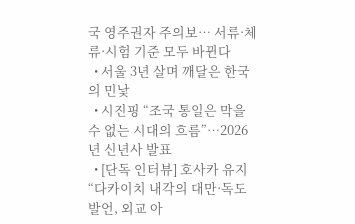국 영주권자 주의보… 서류·체류·시험 기준 모두 바뀐다
  • 서울 3년 살며 깨달은 한국의 민낯
  • 시진핑 “조국 통일은 막을 수 없는 시대의 흐름”…2026년 신년사 발표
  • [단독 인터뷰] 호사카 유지 “다카이치 내각의 대만·독도 발언, 외교 아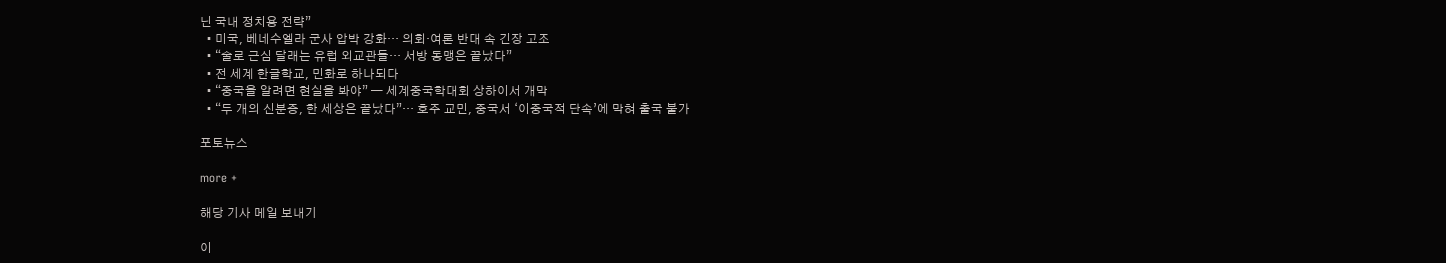닌 국내 정치용 전략”
  • 미국, 베네수엘라 군사 압박 강화… 의회·여론 반대 속 긴장 고조
  • “술로 근심 달래는 유럽 외교관들… 서방 동맹은 끝났다”
  • 전 세계 한글학교, 민화로 하나되다
  • “중국을 알려면 현실을 봐야” — 세계중국학대회 상하이서 개막
  • “두 개의 신분증, 한 세상은 끝났다”… 호주 교민, 중국서 ‘이중국적 단속’에 막혀 출국 불가

포토뉴스

more +

해당 기사 메일 보내기

이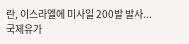란, 이스라엘에 미사일 200발 발사...국제유가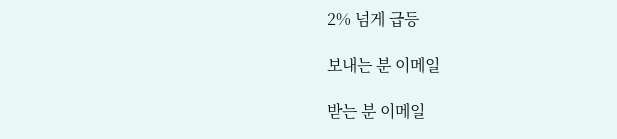2% 넘게 급등

보내는 분 이메일

받는 분 이메일